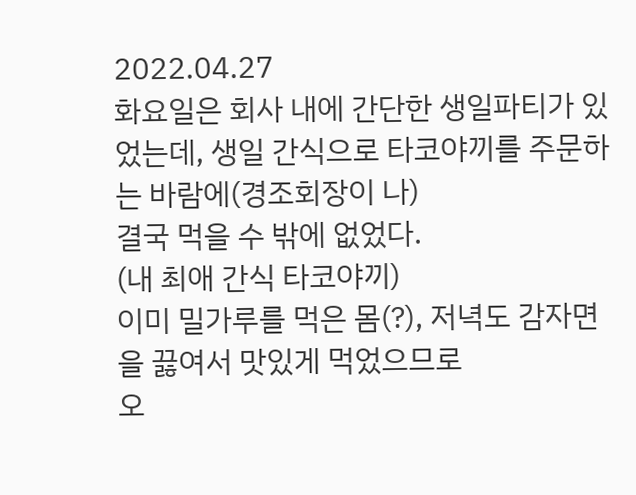2022.04.27
화요일은 회사 내에 간단한 생일파티가 있었는데, 생일 간식으로 타코야끼를 주문하는 바람에(경조회장이 나)
결국 먹을 수 밖에 없었다.
(내 최애 간식 타코야끼)
이미 밀가루를 먹은 몸(?), 저녁도 감자면을 끓여서 맛있게 먹었으므로
오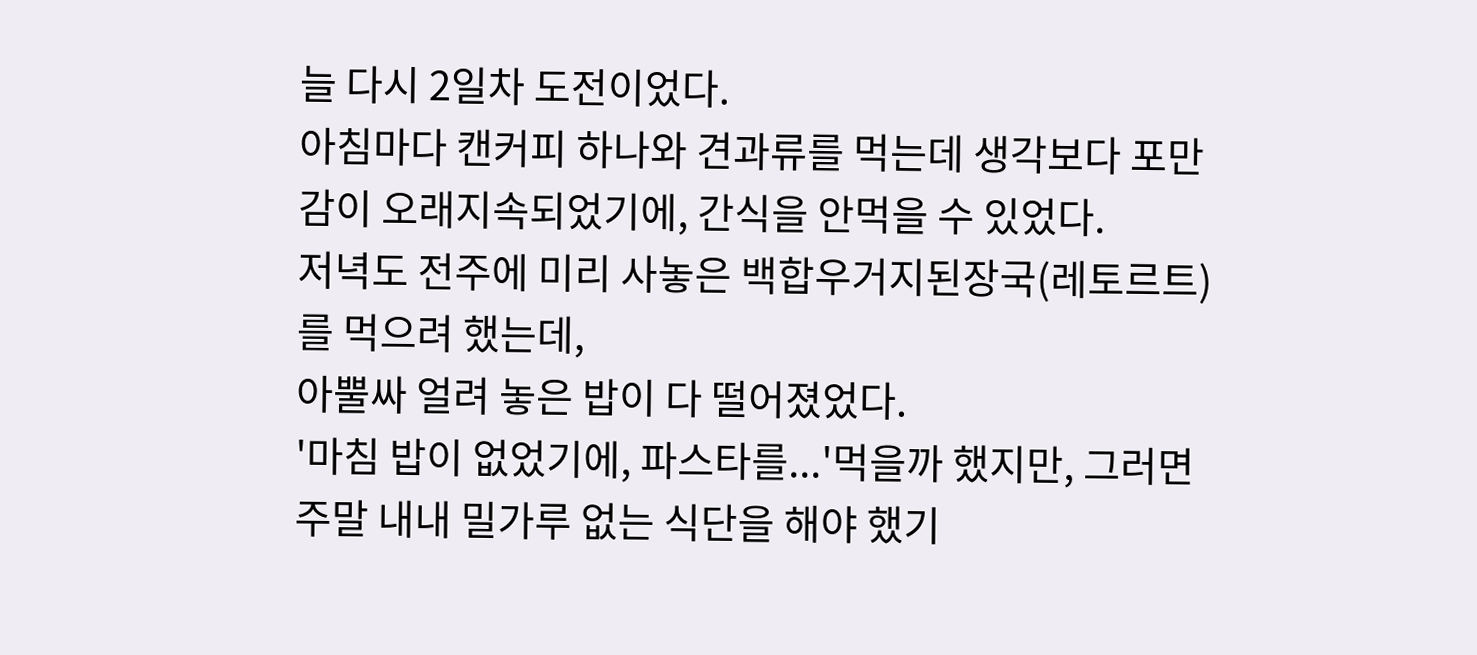늘 다시 2일차 도전이었다.
아침마다 캔커피 하나와 견과류를 먹는데 생각보다 포만감이 오래지속되었기에, 간식을 안먹을 수 있었다.
저녁도 전주에 미리 사놓은 백합우거지된장국(레토르트)를 먹으려 했는데,
아뿔싸 얼려 놓은 밥이 다 떨어졌었다.
'마침 밥이 없었기에, 파스타를...'먹을까 했지만, 그러면 주말 내내 밀가루 없는 식단을 해야 했기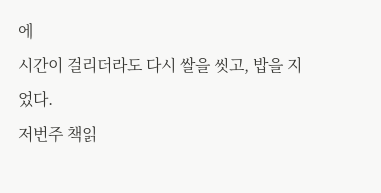에
시간이 걸리더라도 다시 쌀을 씻고, 밥을 지었다.
저번주 책읽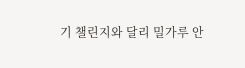기 챌린지와 달리 밀가루 안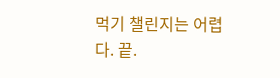먹기 챌린지는 어렵다. 끝.